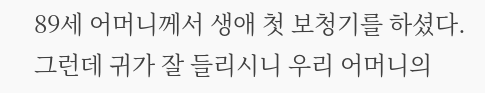89세 어머니께서 생애 첫 보청기를 하셨다.
그런데 귀가 잘 들리시니 우리 어머니의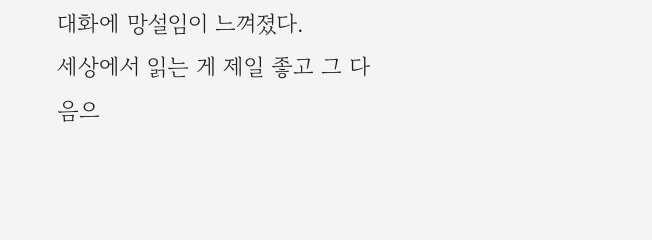대화에 망설임이 느껴졌다.
세상에서 읽는 게 제일 좋고 그 다음으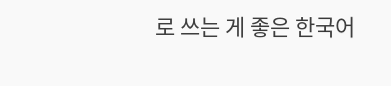로 쓰는 게 좋은 한국어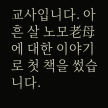교사입니다. 아흔 살 노모老母에 대한 이야기로 첫 책을 썼습니다.